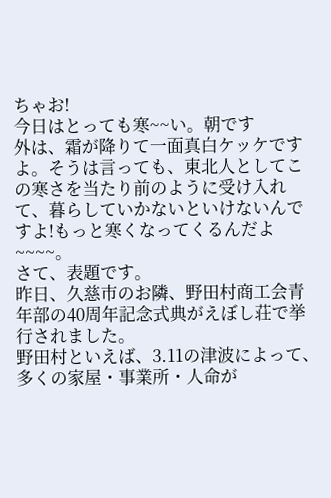ちゃお!
今日はとっても寒~~い。朝です
外は、霜が降りて一面真白ケッケですよ。そうは言っても、東北人としてこの寒さを当たり前のように受け入れて、暮らしていかないといけないんですよ!もっと寒くなってくるんだよ~~~~。
さて、表題です。
昨日、久慈市のお隣、野田村商工会青年部の40周年記念式典がえぼし荘で挙行されました。
野田村といえば、3.11の津波によって、多くの家屋・事業所・人命が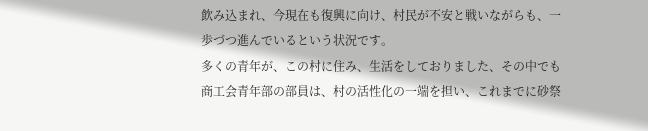飲み込まれ、今現在も復興に向け、村民が不安と戦いながらも、一歩づつ進んでいるという状況です。
多くの青年が、この村に住み、生活をしておりました、その中でも商工会青年部の部員は、村の活性化の一端を担い、これまでに砂祭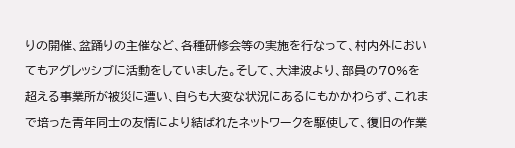りの開催、盆踊りの主催など、各種研修会等の実施を行なって、村内外においてもアグレッシブに活動をしていました。そして、大津波より、部員の70%を超える事業所が被災に遭い、自らも大変な状況にあるにもかかわらず、これまで培った青年同士の友情により結ばれたネットワークを駆使して、復旧の作業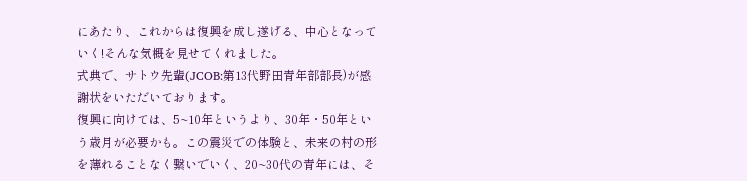にあたり、これからは復興を成し遂げる、中心となっていく!そんな気概を見せてくれました。
式典で、サトウ先輩(JCOB:第13代野田青年部部長)が感謝状をいただいております。
復興に向けては、5~10年というより、30年・50年という歳月が必要かも。この震災での体験と、未来の村の形を薄れることなく繋いでいく、20~30代の青年には、そ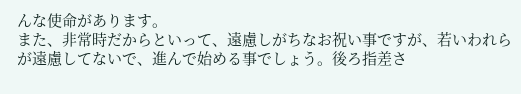んな使命があります。
また、非常時だからといって、遠慮しがちなお祝い事ですが、若いわれらが遠慮してないで、進んで始める事でしょう。後ろ指差さ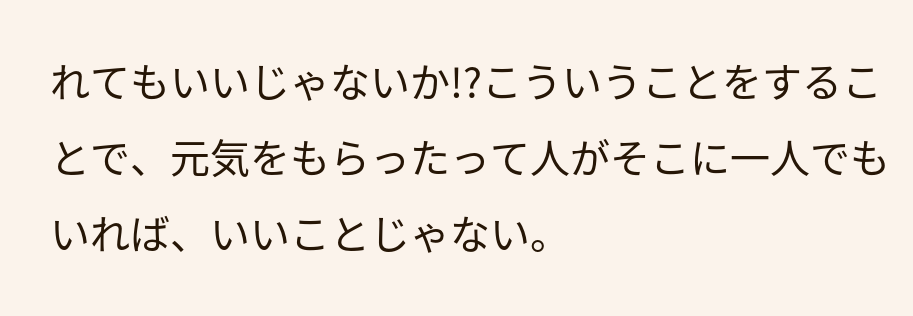れてもいいじゃないか!?こういうことをすることで、元気をもらったって人がそこに一人でもいれば、いいことじゃない。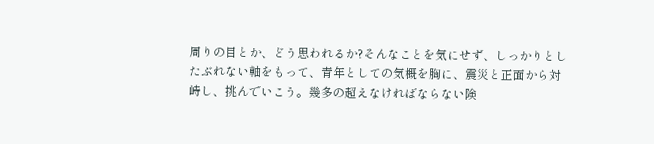周りの目とか、どう思われるか?そんなことを気にせず、しっかりとしたぶれない軸をもって、青年としての気概を胸に、震災と正面から対峙し、挑んでいこう。幾多の超えなければならない険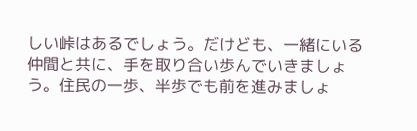しい峠はあるでしょう。だけども、一緒にいる仲間と共に、手を取り合い歩んでいきましょう。住民の一歩、半歩でも前を進みましょ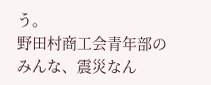う。
野田村商工会青年部のみんな、震災なん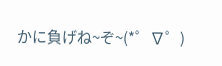かに負げね~ぞ~(*゜∇゜)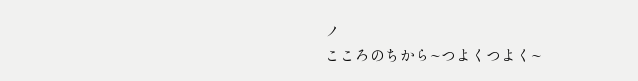ノ
こころのちから~つよくつよく~